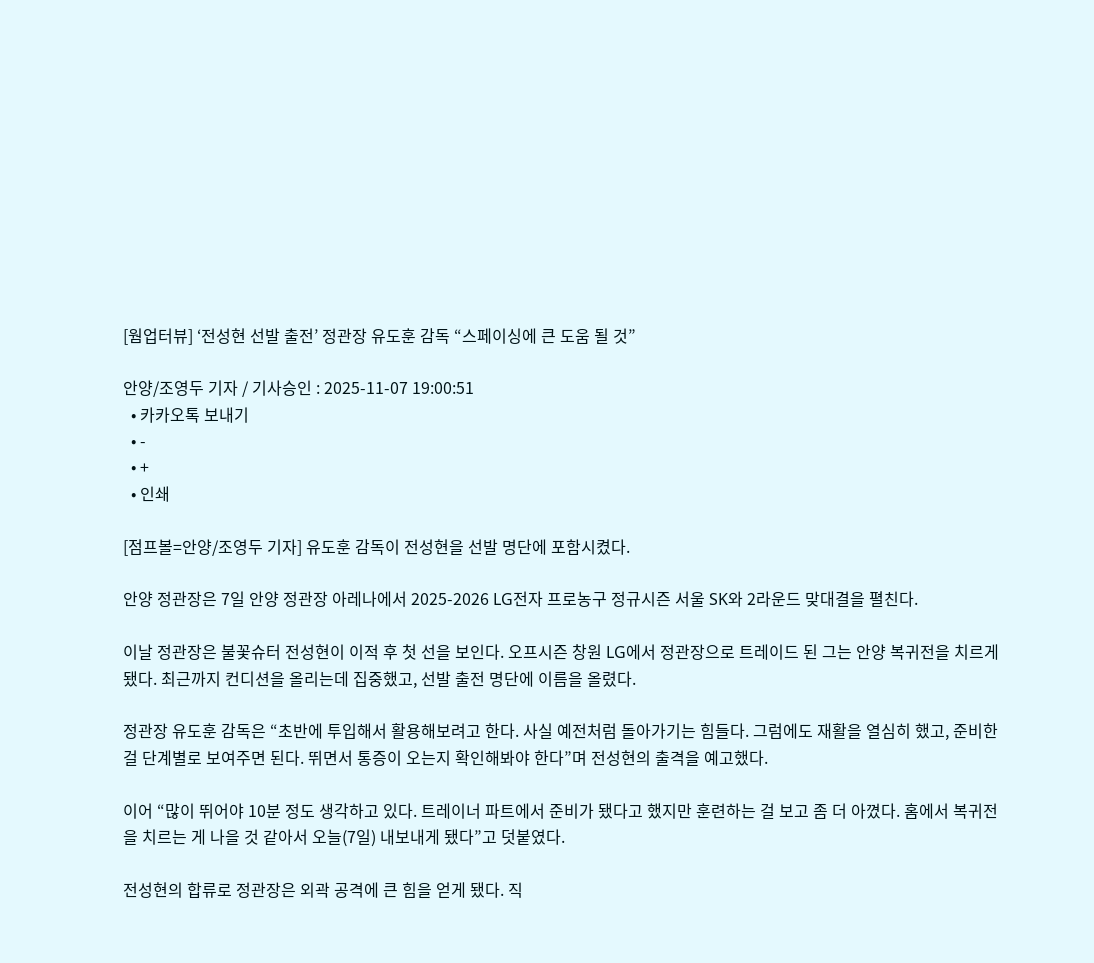[웜업터뷰] ‘전성현 선발 출전’ 정관장 유도훈 감독 “스페이싱에 큰 도움 될 것”

안양/조영두 기자 / 기사승인 : 2025-11-07 19:00:51
  • 카카오톡 보내기
  • -
  • +
  • 인쇄

[점프볼=안양/조영두 기자] 유도훈 감독이 전성현을 선발 명단에 포함시켰다.

안양 정관장은 7일 안양 정관장 아레나에서 2025-2026 LG전자 프로농구 정규시즌 서울 SK와 2라운드 맞대결을 펼친다.

이날 정관장은 불꽃슈터 전성현이 이적 후 첫 선을 보인다. 오프시즌 창원 LG에서 정관장으로 트레이드 된 그는 안양 복귀전을 치르게 됐다. 최근까지 컨디션을 올리는데 집중했고, 선발 출전 명단에 이름을 올렸다.

정관장 유도훈 감독은 “초반에 투입해서 활용해보려고 한다. 사실 예전처럼 돌아가기는 힘들다. 그럼에도 재활을 열심히 했고, 준비한 걸 단계별로 보여주면 된다. 뛰면서 통증이 오는지 확인해봐야 한다”며 전성현의 출격을 예고했다.

이어 “많이 뛰어야 10분 정도 생각하고 있다. 트레이너 파트에서 준비가 됐다고 했지만 훈련하는 걸 보고 좀 더 아꼈다. 홈에서 복귀전을 치르는 게 나을 것 같아서 오늘(7일) 내보내게 됐다”고 덧붙였다.

전성현의 합류로 정관장은 외곽 공격에 큰 힘을 얻게 됐다. 직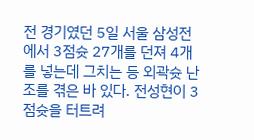전 경기였던 5일 서울 삼성전에서 3점슛 27개를 던져 4개를 넣는데 그치는 등 외곽슛 난조를 겪은 바 있다. 전성현이 3점슛을 터트려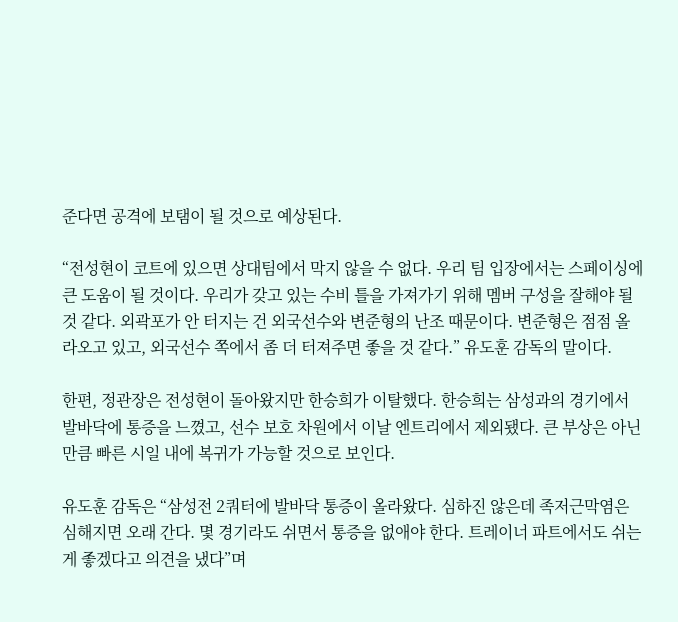준다면 공격에 보탬이 될 것으로 예상된다.

“전성현이 코트에 있으면 상대팀에서 막지 않을 수 없다. 우리 팀 입장에서는 스페이싱에 큰 도움이 될 것이다. 우리가 갖고 있는 수비 틀을 가져가기 위해 멤버 구성을 잘해야 될 것 같다. 외곽포가 안 터지는 건 외국선수와 변준형의 난조 때문이다. 변준형은 점점 올라오고 있고, 외국선수 쪽에서 좀 더 터져주면 좋을 것 같다.” 유도훈 감독의 말이다.

한편, 정관장은 전성현이 돌아왔지만 한승희가 이탈했다. 한승희는 삼성과의 경기에서 발바닥에 통증을 느꼈고, 선수 보호 차원에서 이날 엔트리에서 제외됐다. 큰 부상은 아닌 만큼 빠른 시일 내에 복귀가 가능할 것으로 보인다.

유도훈 감독은 “삼성전 2쿼터에 발바닥 통증이 올라왔다. 심하진 않은데 족저근막염은 심해지면 오래 간다. 몇 경기라도 쉬면서 통증을 없애야 한다. 트레이너 파트에서도 쉬는 게 좋겠다고 의견을 냈다”며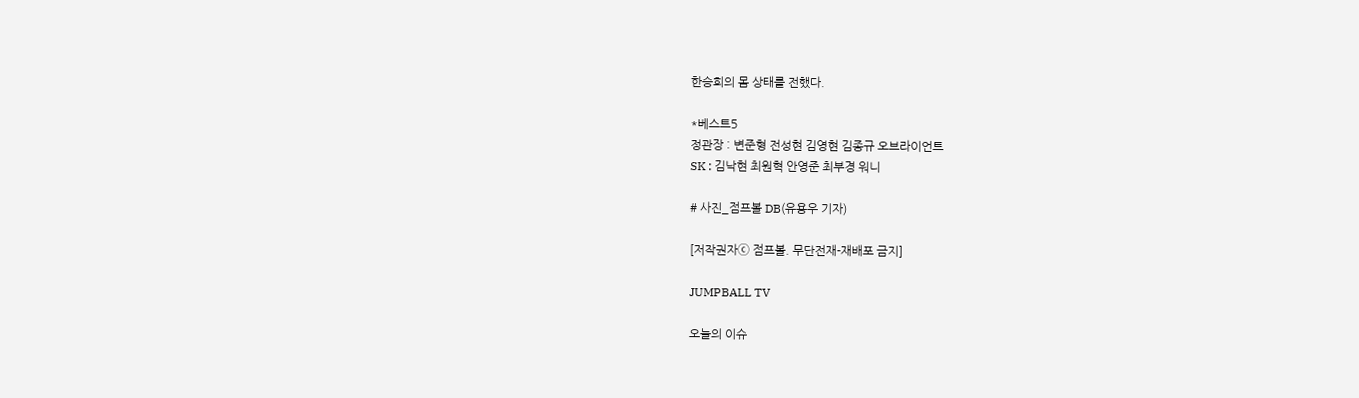한승희의 몸 상태를 전했다.

*베스트5
정관장 : 변준형 전성현 김영현 김종규 오브라이언트
SK : 김낙현 최원혁 안영준 최부경 워니

# 사진_점프볼 DB(유용우 기자)

[저작권자ⓒ 점프볼. 무단전재-재배포 금지]

JUMPBALL TV

오늘의 이슈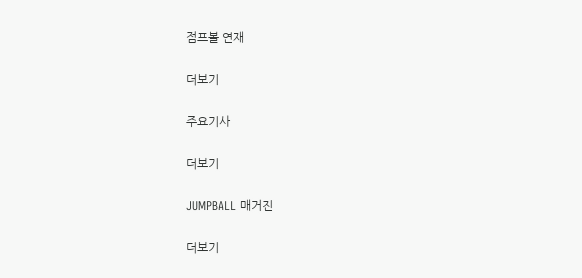점프볼 연재

더보기

주요기사

더보기

JUMPBALL 매거진

더보기